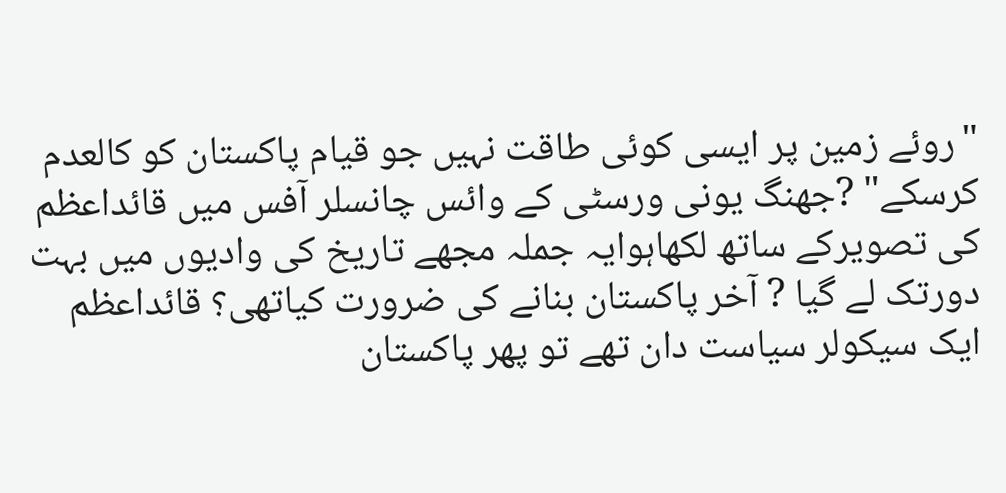"روئے زمین پر ایسی کوئی طاقت نہیں جو قیام پاکستان کو کالعدم کرسکے" ?جھنگ یونی ورسٹی کے وائس چانسلر آفس میں قائداعظم کی تصویرکے ساتھ لکھاہوایہ جملہ مجھے تاریخ کی وادیوں میں بہت دورتک لے گیا ? آخر پاکستان بنانے کی ضرورت کیاتھی؟ قائداعظم ایک سیکولر سیاست دان تھے تو پھر پاکستان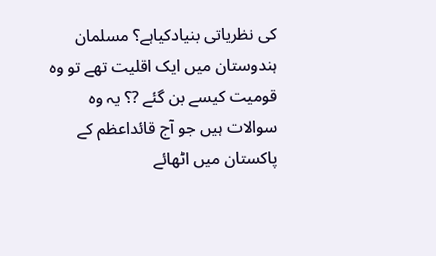کی نظریاتی بنیادکیاہے؟ مسلمان ہندوستان میں ایک اقلیت تھے تو وہ قومیت کیسے بن گئے ?؟ یہ وہ سوالات ہیں جو آج قائداعظم کے پاکستان میں اٹھائے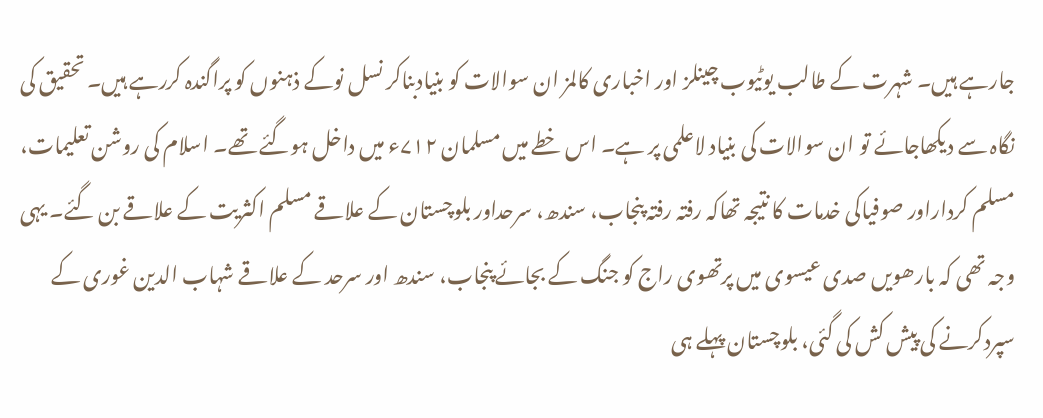جارہے ہیں۔ شہرت کے طالب یوٹیوب چینلز اور اخباری کالمز ان سوالات کو بنیادبناکر نسل نوکے ذہنوں کو پراگندہ کررہے ہیں۔ تحقیق کی نگاہ سے دیکھاجائے تو ان سوالات کی بنیاد لاعلمی پر ہے۔ اس خطے میں مسلمان ۷۱۲ء میں داخل ہوگئے تھے۔ اسلام کی روشن تعلیمات، مسلم کرداراور صوفیاکی خدمات کا نتیجہ تھاکہ رفتہ رفتہ پنجاب، سندھ، سرحداور بلوچستان کے علاقے مسلم اکثریت کے علاقے بن گئے۔ یہی وجہ تھی کہ بارھویں صدی عیسوی میں پرتھوی راج کو جنگ کے بجائے پنجاب، سندھ اور سرحد کے علاقے شہاب الدین غوری کے سپردکرنے کی پیش کش کی گئی، بلوچستان پہلے ہی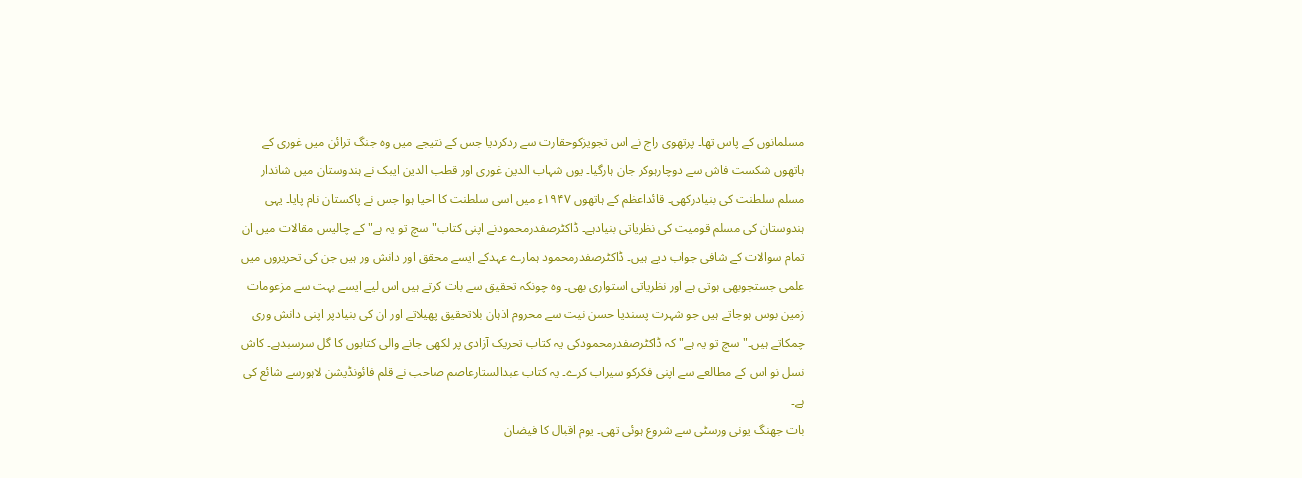مسلمانوں کے پاس تھا۔ پرتھوی راج نے اس تجویزکوحقارت سے ردکردیا جس کے نتیجے میں وہ جنگ ترائن میں غوری کے ہاتھوں شکست فاش سے دوچارہوکر جان ہارگیا۔ یوں شہاب الدین غوری اور قطب الدین ایبک نے ہندوستان میں شاندار مسلم سلطنت کی بنیادرکھی۔ قائداعظم کے ہاتھوں ۱۹۴۷ء میں اسی سلطنت کا احیا ہوا جس نے پاکستان نام پایا۔ یہی ہندوستان کی مسلم قومیت کی نظریاتی بنیادہے۔ ڈاکٹرصفدرمحمودنے اپنی کتاب" سچ تو یہ ہے" کے چالیس مقالات میں ان تمام سوالات کے شافی جواب دیے ہیں۔ ڈاکٹرصفدرمحمود ہمارے عہدکے ایسے محقق اور دانش ور ہیں جن کی تحریروں میں علمی جستجوبھی ہوتی ہے اور نظریاتی استواری بھی۔ وہ چونکہ تحقیق سے بات کرتے ہیں اس لیے ایسے بہت سے مزعومات زمین بوس ہوجاتے ہیں جو شہرت پسندیا حسن نیت سے محروم اذہان بلاتحقیق پھیلاتے اور ان کی بنیادپر اپنی دانش وری چمکاتے ہیں۔"سچ تو یہ ہے" کہ ڈاکٹرصفدرمحمودکی یہ کتاب تحریک آزادی پر لکھی جانے والی کتابوں کا گل سرسبدہے۔ کاش نسل نو اس کے مطالعے سے اپنی فکرکو سیراب کرے۔ یہ کتاب عبدالستارعاصم صاحب نے قلم فائونڈیشن لاہورسے شائع کی ہے۔
بات جھنگ یونی ورسٹی سے شروع ہوئی تھی۔ یوم اقبال کا فیضان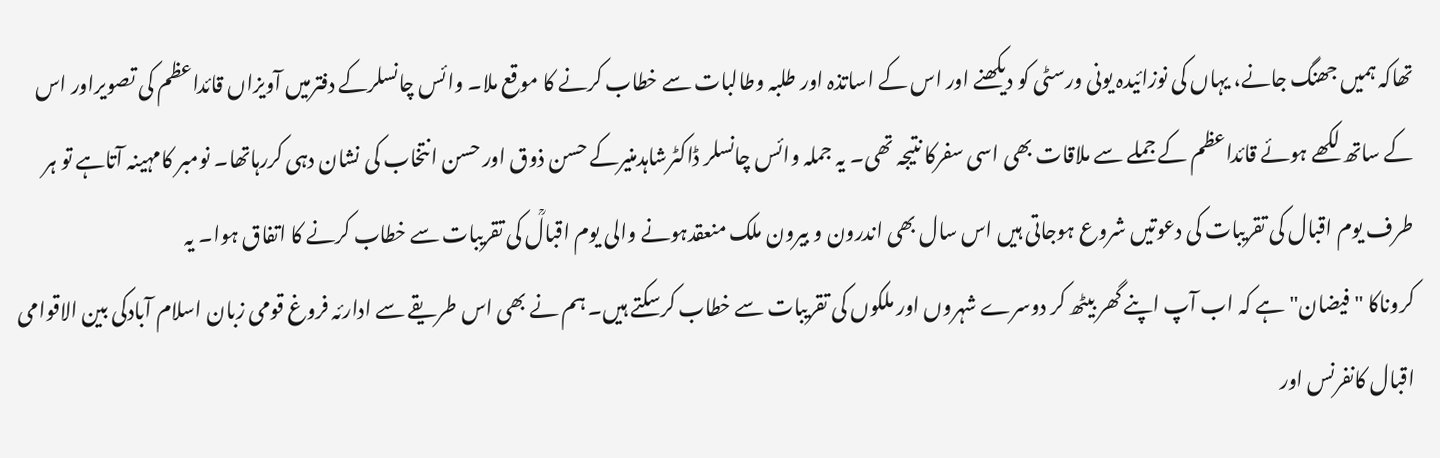تھاکہ ہمیں جھنگ جانے، یہاں کی نوزائیدہ یونی ورسٹی کو دیکھنے اور اس کے اساتذہ اور طلبہ وطالبات سے خطاب کرنے کا موقع ملا۔ وائس چانسلرکے دفترمیں آویزاں قائداعظم کی تصویراور اس کے ساتھ لکھے ہوئے قائداعظم کے جملے سے ملاقات بھی اسی سفرکا نتیجہ تھی۔ یہ جملہ وائس چانسلر ڈاکٹرشاہدمنیرکے حسن ذوق اور حسن انتخاب کی نشان دہی کررہاتھا۔ نومبر کامہینہ آتاہے تو ہر طرف یوم اقبال کی تقریبات کی دعوتیں شروع ہوجاتی ہیں اس سال بھی اندرون و بیرون ملک منعقدہونے والی یوم اقبالؒ کی تقریبات سے خطاب کرنے کا اتفاق ہوا۔ یہ
کروناکا "فیضان"ہے کہ اب آپ اپنے گھر بیٹھ کر دوسرے شہروں اور ملکوں کی تقریبات سے خطاب کرسکتے ہیں۔ ہم نے بھی اس طریقے سے ادارئہ فروغ قومی زبان اسلام آبادکی بین الاقوامی اقبال کانفرنس اور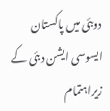دوبئی میں پاکستان ایسوسی ایشن دبئی کے زیراہتمام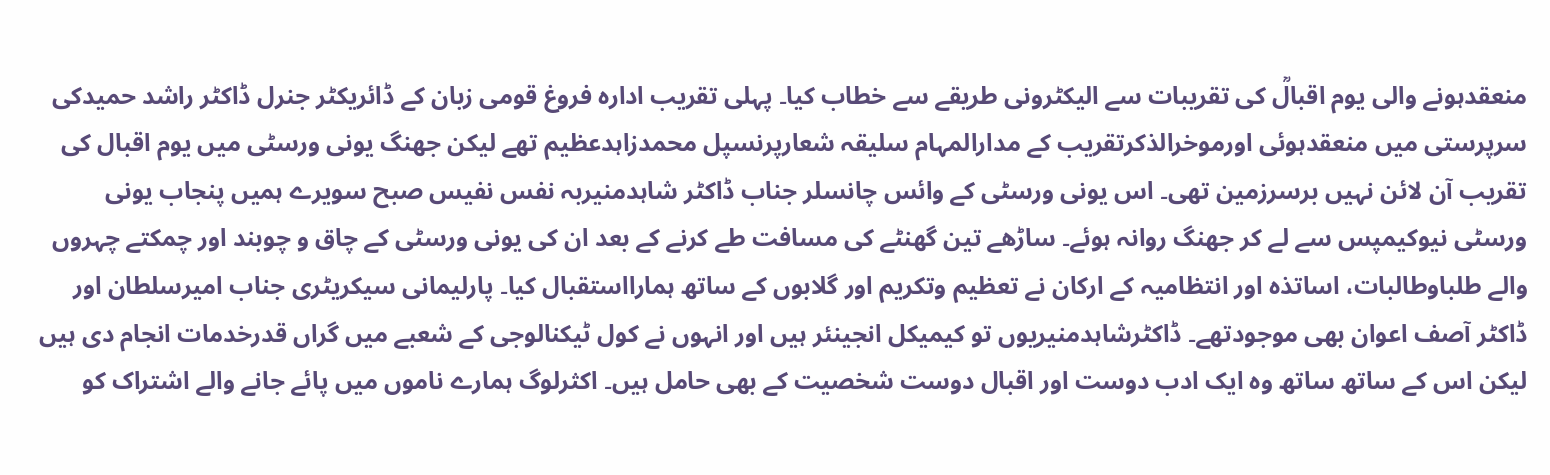منعقدہونے والی یوم اقبالؒ کی تقریبات سے الیکٹرونی طریقے سے خطاب کیا۔ پہلی تقریب ادارہ فروغ قومی زبان کے ڈائریکٹر جنرل ڈاکٹر راشد حمیدکی سرپرستی میں منعقدہوئی اورموخرالذکرتقریب کے مدارالمہام سلیقہ شعارپرنسپل محمدزاہدعظیم تھے لیکن جھنگ یونی ورسٹی میں یوم اقبال کی تقریب آن لائن نہیں برسرزمین تھی۔ اس یونی ورسٹی کے وائس چانسلر جناب ڈاکٹر شاہدمنیربہ نفس نفیس صبح سویرے ہمیں پنجاب یونی ورسٹی نیوکیمپس سے لے کر جھنگ روانہ ہوئے۔ ساڑھے تین گھنٹے کی مسافت طے کرنے کے بعد ان کی یونی ورسٹی کے چاق و چوبند اور چمکتے چہروں والے طلباوطالبات، اساتذہ اور انتظامیہ کے ارکان نے تعظیم وتکریم اور گلابوں کے ساتھ ہمارااستقبال کیا۔ پارلیمانی سیکریٹری جناب امیرسلطان اور ڈاکٹر آصف اعوان بھی موجودتھے۔ ڈاکٹرشاہدمنیریوں تو کیمیکل انجینئر ہیں اور انہوں نے کول ٹیکنالوجی کے شعبے میں گراں قدرخدمات انجام دی ہیں لیکن اس کے ساتھ ساتھ وہ ایک ادب دوست اور اقبال دوست شخصیت کے بھی حامل ہیں۔ اکثرلوگ ہمارے ناموں میں پائے جانے والے اشتراک کو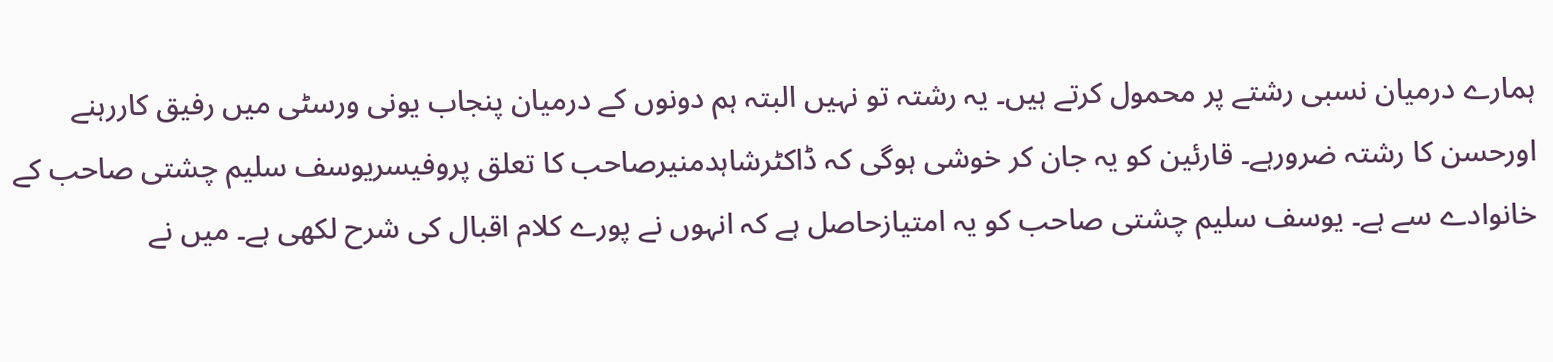ہمارے درمیان نسبی رشتے پر محمول کرتے ہیں۔ یہ رشتہ تو نہیں البتہ ہم دونوں کے درمیان پنجاب یونی ورسٹی میں رفیق کاررہنے اورحسن کا رشتہ ضرورہے۔ قارئین کو یہ جان کر خوشی ہوگی کہ ڈاکٹرشاہدمنیرصاحب کا تعلق پروفیسریوسف سلیم چشتی صاحب کے خانوادے سے ہے۔ یوسف سلیم چشتی صاحب کو یہ امتیازحاصل ہے کہ انہوں نے پورے کلام اقبال کی شرح لکھی ہے۔ میں نے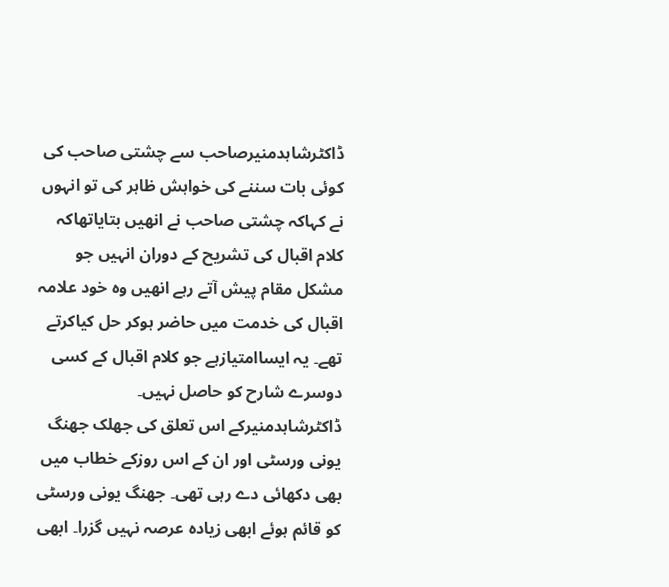ڈاکٹرشاہدمنیرصاحب سے چشتی صاحب کی کوئی بات سننے کی خواہش ظاہر کی تو انہوں نے کہاکہ چشتی صاحب نے انھیں بتایاتھاکہ کلام اقبال کی تشریح کے دوران انہیں جو مشکل مقام پیش آتے رہے انھیں وہ خود علامہ اقبال کی خدمت میں حاضر ہوکر حل کیاکرتے تھے۔ یہ ایساامتیازہے جو کلام اقبال کے کسی دوسرے شارح کو حاصل نہیں۔ ڈاکٹرشاہدمنیرکے اس تعلق کی جھلک جھنگ یونی ورسٹی اور ان کے اس روزکے خطاب میں بھی دکھائی دے رہی تھی۔ جھنگ یونی ورسٹی کو قائم ہوئے ابھی زیادہ عرصہ نہیں گزرا۔ ابھی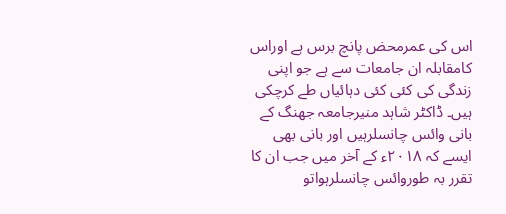اس کی عمرمحض پانچ برس ہے اوراس کامقابلہ ان جامعات سے ہے جو اپنی زندگی کی کئی کئی دہائیاں طے کرچکی ہیں۔ ڈاکٹر شاہد منیرجامعہ جھنگ کے بانی وائس چانسلرہیں اور بانی بھی ایسے کہ ۲۰۱۸ء کے آخر میں جب ان کا تقرر بہ طوروائس چانسلرہواتو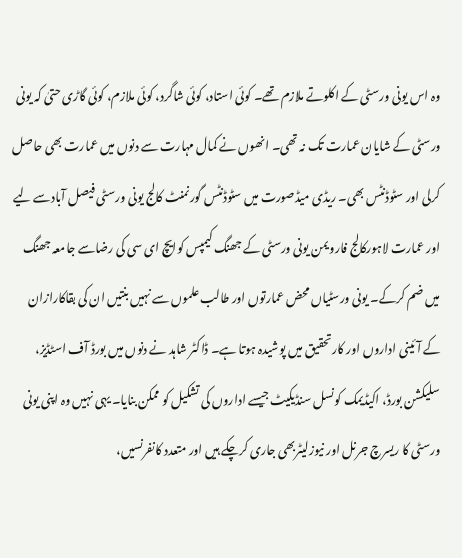وہ اس یونی ورسٹی کے اکلوتے ملازم تھے۔ کوئی استاد، کوئی شاگرد، کوئی ملازم، کوئی گاڑی حتیٰ کہ یونی ورسٹی کے شایان عمارت تک نہ تھی۔ انھوں نے کمال مہارت سے دنوں میں عمارت بھی حاصل کرلی اور سٹوڈنٹس بھی۔ ریڈی میڈصورت میں سٹوڈنٹس گورنمنٹ کالج یونی ورسٹی فیصل آبادسے لیے اور عمارت لاہورکالج فارویمن یونی ورسٹی کے جھنگ کیمپس کوایچ ای سی کی رضاسے جامعہ جھنگ میں ضم کرکے۔ یونی ورسٹیاں محض عمارتوں اور طالب علموں سے نہیں بنتیں ان کی بقاکارازان کے آئینی اداروں اور کارتحقیق میں پوشیدہ ہوتا ہے۔ ڈاکٹر شاہد نے دنوں میں بورڈ آف اسٹڈیز، سلیکشن بورڈ، اکیڈیمک کونسل سنڈیکیٹ جیسے اداروں کی تشکیل کو ممکن بنایا۔ یہی نہیں وہ اپنی یونی ورسٹی کا ریسرچ جرنل اور نیوزلیٹربھی جاری کرچکے ہیں اور متعدد کانفرنسیں،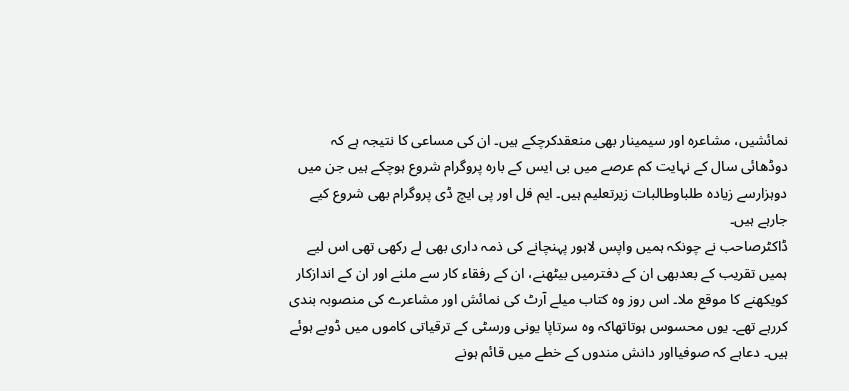نمائشیں، مشاعرہ اور سیمینار بھی منعقدکرچکے ہیں۔ ان کی مساعی کا نتیجہ ہے کہ دوڈھائی سال کے نہایت کم عرصے میں بی ایس کے بارہ پروگرام شروع ہوچکے ہیں جن میں دوہزارسے زیادہ طلباوطالبات زیرتعلیم ہیں۔ ایم فل اور پی ایچ ڈی پروگرام بھی شروع کیے جارہے ہیں۔
ڈاکٹرصاحب نے چونکہ ہمیں واپس لاہور پہنچانے کی ذمہ داری بھی لے رکھی تھی اس لیے ہمیں تقریب کے بعدبھی ان کے دفترمیں بیٹھنے، ان کے رفقاء کار سے ملنے اور ان کے اندازکار کویکھنے کا موقع ملا۔ اس روز وہ کتاب میلے آرٹ کی نمائش اور مشاعرے کی منصوبہ بندی کررہے تھے۔ یوں محسوس ہوتاتھاکہ وہ سرتاپا یونی ورسٹی کے ترقیاتی کاموں میں ڈوبے ہوئے ہیں۔ دعاہے کہ صوفیااور دانش مندوں کے خطے میں قائم ہونے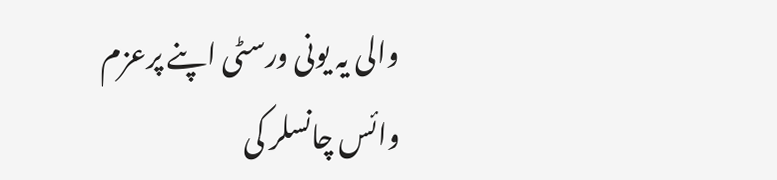والی یہ یونی ورسٹی اپنے پرعزم وائس چانسلر کی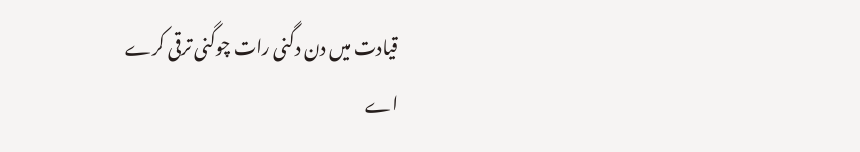قیادت میں دن دگنی رات چوگنی ترقی کرے
اے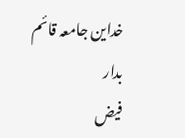خداین جامعہ قائم بدار
فیض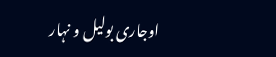اوجاری بولیل و نہار